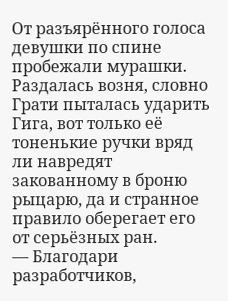От разъярённого голоса девушки по спине пробежали мурашки. Раздалась возня, словно Грати пыталась ударить Гига, вот только её тоненькие ручки вряд ли навредят закованному в броню рыцарю, да и странное правило оберегает его от серьёзных ран.
— Благодари разработчиков,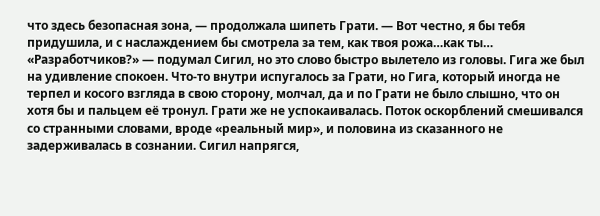что здесь безопасная зона, — продолжала шипеть Грати. — Вот честно, я бы тебя придушила, и с наслаждением бы смотрела за тем, как твоя рожа…как ты…
«Разработчиков?» — подумал Сигил, но это слово быстро вылетело из головы. Гига же был на удивление спокоен. Что-то внутри испугалось за Грати, но Гига, который иногда не терпел и косого взгляда в свою сторону, молчал, да и по Грати не было слышно, что он хотя бы и пальцем её тронул. Грати же не успокаивалась. Поток оскорблений смешивался со странными словами, вроде «реальный мир», и половина из сказанного не задерживалась в сознании. Сигил напрягся,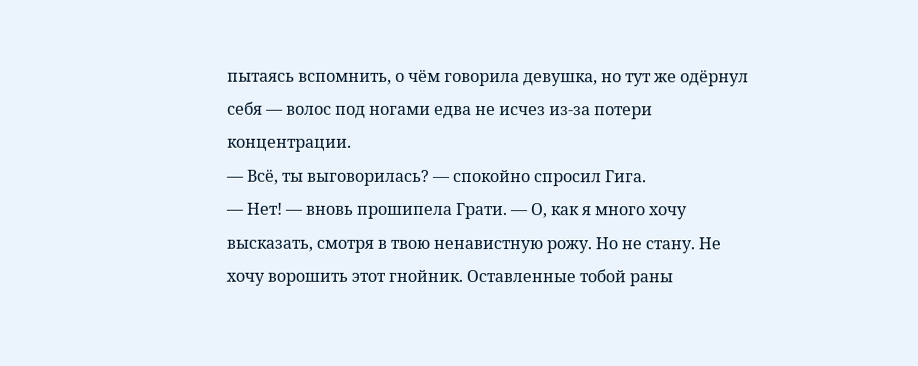пытаясь вспомнить, о чём говорила девушка, но тут же одёрнул себя — волос под ногами едва не исчез из-за потери концентрации.
— Всё, ты выговорилась? — спокойно спросил Гига.
— Нет! — вновь прошипела Грати. — О, как я много хочу высказать, смотря в твою ненавистную рожу. Но не стану. Не хочу ворошить этот гнойник. Оставленные тобой раны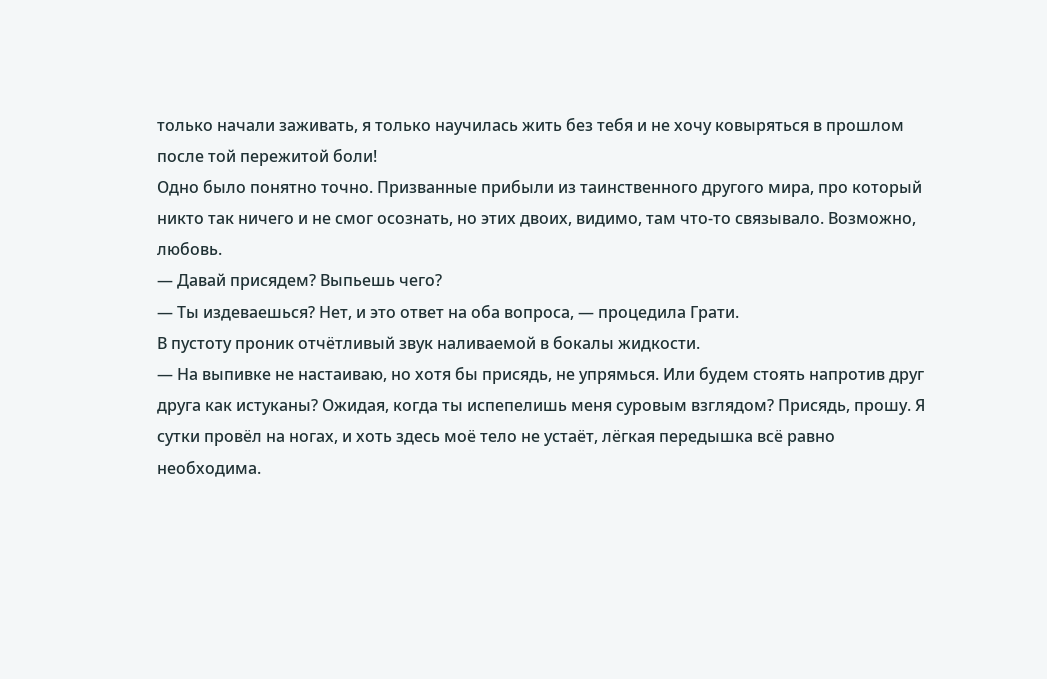только начали заживать, я только научилась жить без тебя и не хочу ковыряться в прошлом после той пережитой боли!
Одно было понятно точно. Призванные прибыли из таинственного другого мира, про который никто так ничего и не смог осознать, но этих двоих, видимо, там что-то связывало. Возможно, любовь.
— Давай присядем? Выпьешь чего?
— Ты издеваешься? Нет, и это ответ на оба вопроса, — процедила Грати.
В пустоту проник отчётливый звук наливаемой в бокалы жидкости.
— На выпивке не настаиваю, но хотя бы присядь, не упрямься. Или будем стоять напротив друг друга как истуканы? Ожидая, когда ты испепелишь меня суровым взглядом? Присядь, прошу. Я сутки провёл на ногах, и хоть здесь моё тело не устаёт, лёгкая передышка всё равно необходима.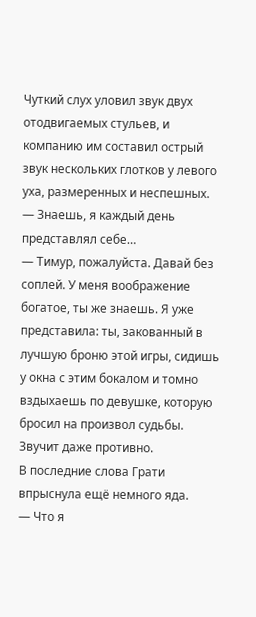Чуткий слух уловил звук двух отодвигаемых стульев, и компанию им составил острый звук нескольких глотков у левого уха, размеренных и неспешных.
— Знаешь, я каждый день представлял себе…
— Тимур, пожалуйста. Давай без соплей. У меня воображение богатое, ты же знаешь. Я уже представила: ты, закованный в лучшую броню этой игры, сидишь у окна с этим бокалом и томно вздыхаешь по девушке, которую бросил на произвол судьбы. Звучит даже противно.
В последние слова Грати впрыснула ещё немного яда.
— Что я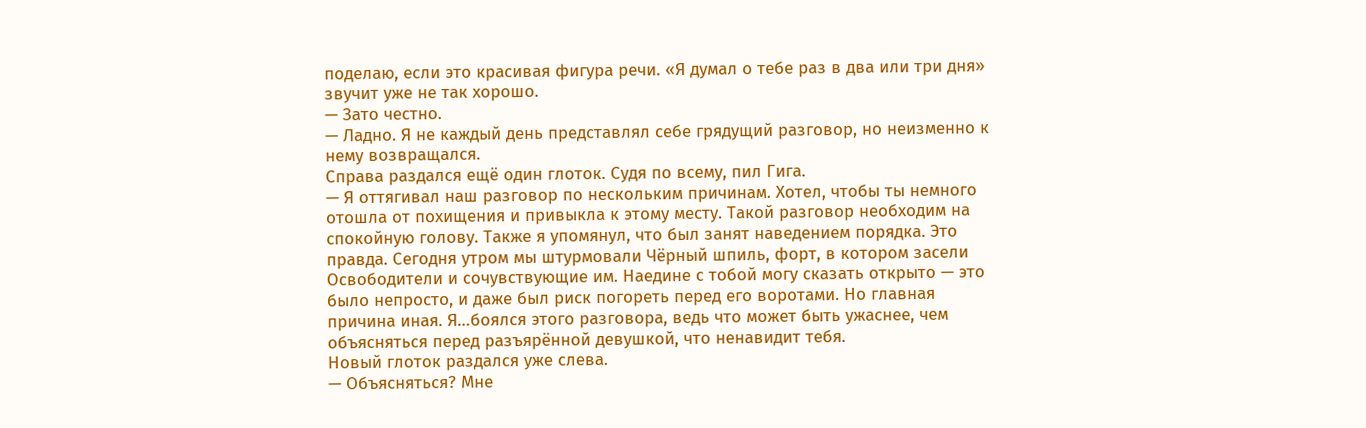поделаю, если это красивая фигура речи. «Я думал о тебе раз в два или три дня» звучит уже не так хорошо.
— Зато честно.
— Ладно. Я не каждый день представлял себе грядущий разговор, но неизменно к нему возвращался.
Справа раздался ещё один глоток. Судя по всему, пил Гига.
— Я оттягивал наш разговор по нескольким причинам. Хотел, чтобы ты немного отошла от похищения и привыкла к этому месту. Такой разговор необходим на спокойную голову. Также я упомянул, что был занят наведением порядка. Это правда. Сегодня утром мы штурмовали Чёрный шпиль, форт, в котором засели Освободители и сочувствующие им. Наедине с тобой могу сказать открыто — это было непросто, и даже был риск погореть перед его воротами. Но главная причина иная. Я…боялся этого разговора, ведь что может быть ужаснее, чем объясняться перед разъярённой девушкой, что ненавидит тебя.
Новый глоток раздался уже слева.
— Объясняться? Мне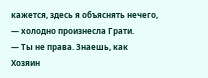кажется, здесь я объяснять нечего, — холодно произнесла Грати.
— Ты не права. Знаешь, как Хозяин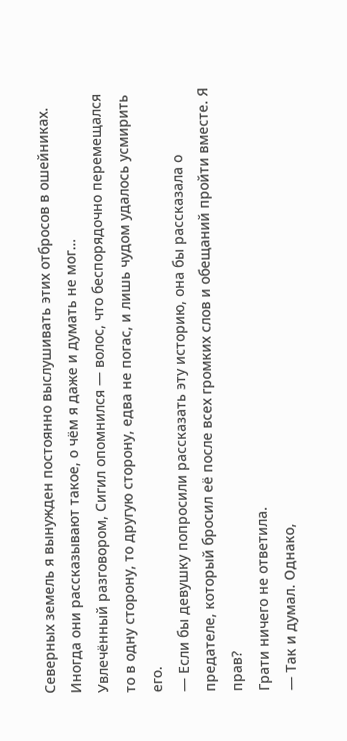Северных земель я вынужден постоянно выслушивать этих отбросов в ошейниках. Иногда они рассказывают такое, о чём я даже и думать не мог…
Увлечённый разговором, Сигил опомнился — волос, что беспорядочно перемещался то в одну сторону, то другую сторону, едва не погас, и лишь чудом удалось усмирить его.
— Если бы девушку попросили рассказать эту историю, она бы рассказала о предателе, который бросил её после всех громких слов и обещаний пройти вместе. Я прав?
Грати ничего не ответила.
— Так и думал. Однако,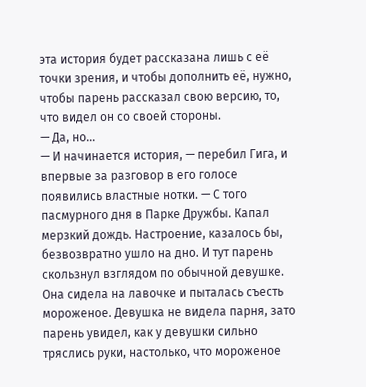эта история будет рассказана лишь с её точки зрения, и чтобы дополнить её, нужно, чтобы парень рассказал свою версию, то, что видел он со своей стороны.
— Да, но…
— И начинается история, — перебил Гига, и впервые за разговор в его голосе появились властные нотки. — С того пасмурного дня в Парке Дружбы. Капал мерзкий дождь. Настроение, казалось бы, безвозвратно ушло на дно. И тут парень скользнул взглядом по обычной девушке. Она сидела на лавочке и пыталась съесть мороженое. Девушка не видела парня, зато парень увидел, как у девушки сильно тряслись руки, настолько, что мороженое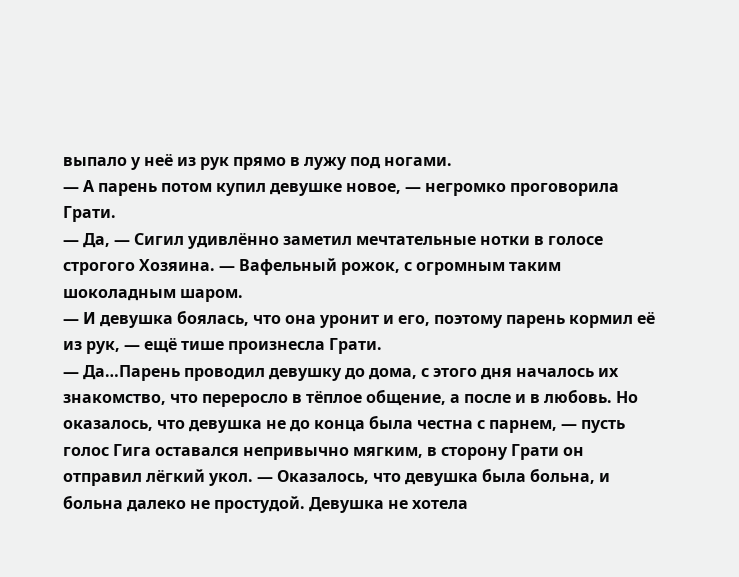выпало у неё из рук прямо в лужу под ногами.
— А парень потом купил девушке новое, — негромко проговорила Грати.
— Да, — Сигил удивлённо заметил мечтательные нотки в голосе строгого Хозяина. — Вафельный рожок, с огромным таким шоколадным шаром.
— И девушка боялась, что она уронит и его, поэтому парень кормил её из рук, — ещё тише произнесла Грати.
— Да…Парень проводил девушку до дома, с этого дня началось их знакомство, что переросло в тёплое общение, а после и в любовь. Но оказалось, что девушка не до конца была честна с парнем, — пусть голос Гига оставался непривычно мягким, в сторону Грати он отправил лёгкий укол. — Оказалось, что девушка была больна, и больна далеко не простудой. Девушка не хотела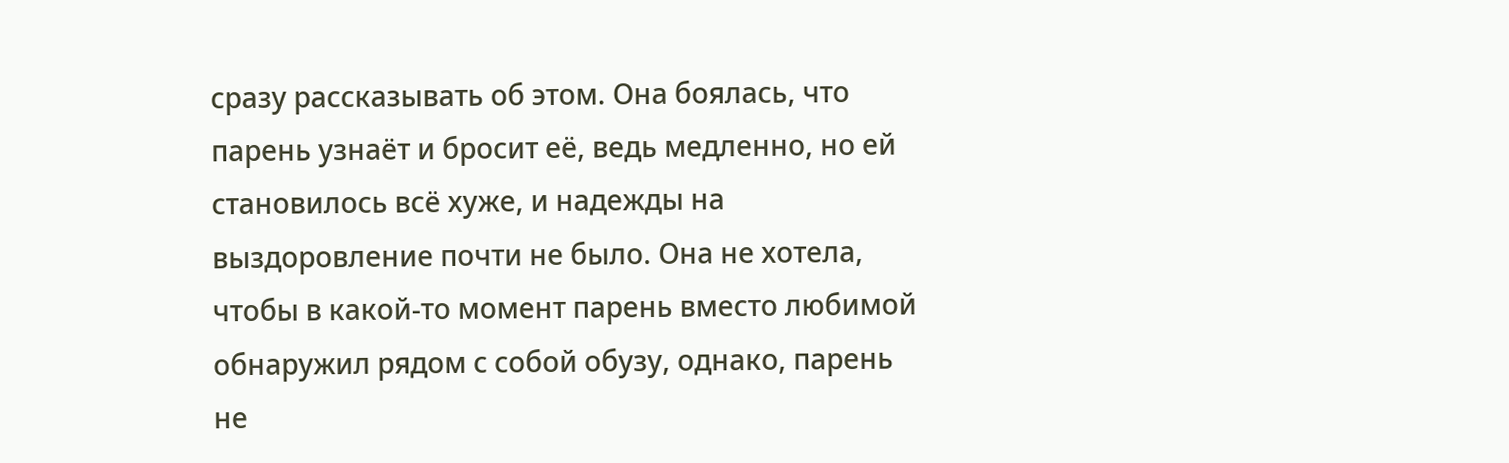сразу рассказывать об этом. Она боялась, что парень узнаёт и бросит её, ведь медленно, но ей становилось всё хуже, и надежды на выздоровление почти не было. Она не хотела, чтобы в какой-то момент парень вместо любимой обнаружил рядом с собой обузу, однако, парень не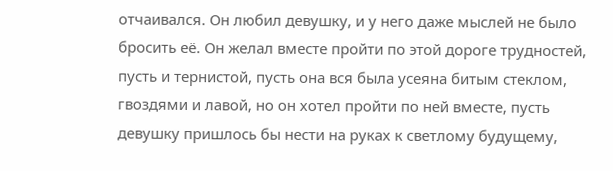отчаивался. Он любил девушку, и у него даже мыслей не было бросить её. Он желал вместе пройти по этой дороге трудностей, пусть и тернистой, пусть она вся была усеяна битым стеклом, гвоздями и лавой, но он хотел пройти по ней вместе, пусть девушку пришлось бы нести на руках к светлому будущему,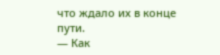что ждало их в конце пути.
— Как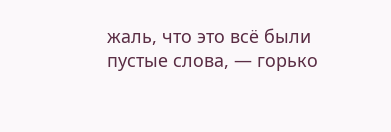жаль, что это всё были пустые слова, — горько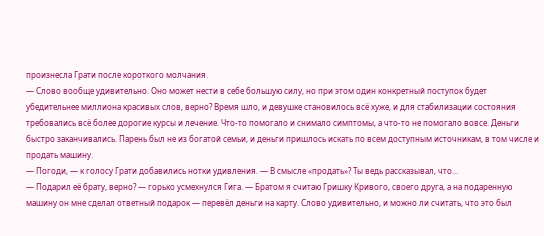произнесла Грати после короткого молчания.
— Слово вообще удивительно. Оно может нести в себе большую силу, но при этом один конкретный поступок будет убедительнее миллиона красивых слов, верно? Время шло, и девушке становилось всё хуже, и для стабилизации состояния требовались всё более дорогие курсы и лечение. Что-то помогало и снимало симптомы, а что-то не помогало вовсе. Деньги быстро заканчивались. Парень был не из богатой семьи, и деньги пришлось искать по всем доступным источникам, в том числе и продать машину.
— Погоди, — к голосу Грати добавились нотки удивления. — В смысле «продать»? Ты ведь рассказывал, что…
— Подарил её брату, верно? — горько усмехнулся Гига. — Братом я считаю Гришку Кривого, своего друга, а на подаренную машину он мне сделал ответный подарок — перевёл деньги на карту. Слово удивительно, и можно ли считать, что это был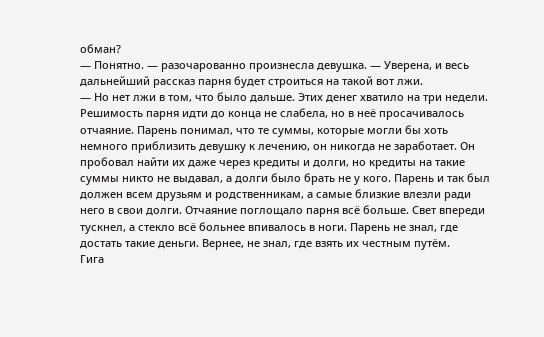обман?
— Понятно. — разочарованно произнесла девушка. — Уверена, и весь дальнейший рассказ парня будет строиться на такой вот лжи.
— Но нет лжи в том, что было дальше. Этих денег хватило на три недели. Решимость парня идти до конца не слабела, но в неё просачивалось отчаяние. Парень понимал, что те суммы, которые могли бы хоть немного приблизить девушку к лечению, он никогда не заработает. Он пробовал найти их даже через кредиты и долги, но кредиты на такие суммы никто не выдавал, а долги было брать не у кого. Парень и так был должен всем друзьям и родственникам, а самые близкие влезли ради него в свои долги. Отчаяние поглощало парня всё больше. Свет впереди тускнел, а стекло всё больнее впивалось в ноги. Парень не знал, где достать такие деньги. Вернее, не знал, где взять их честным путём.
Гига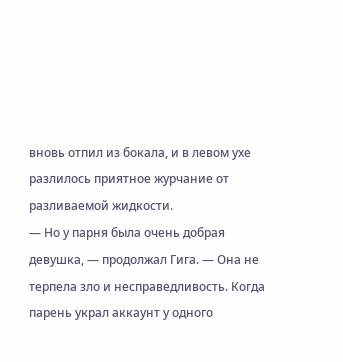вновь отпил из бокала, и в левом ухе разлилось приятное журчание от разливаемой жидкости.
— Но у парня была очень добрая девушка, — продолжал Гига. — Она не терпела зло и несправедливость. Когда парень украл аккаунт у одного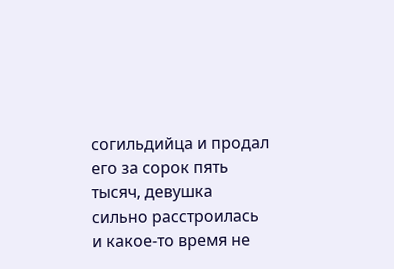согильдийца и продал его за сорок пять тысяч, девушка сильно расстроилась и какое-то время не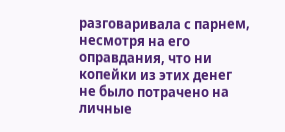разговаривала с парнем, несмотря на его оправдания, что ни копейки из этих денег не было потрачено на личные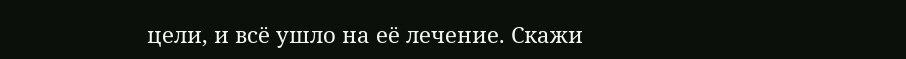цели, и всё ушло на её лечение. Скажи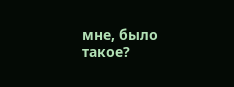мне, было такое?